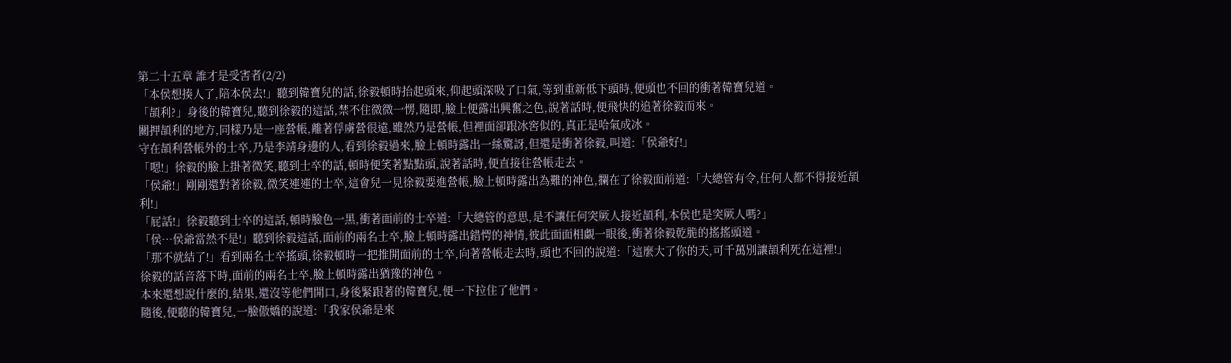第二十五章 誰才是受害者(2/2)
「本侯想揍人了,陪本侯去!」聽到韓寶兒的話,徐毅頓時抬起頭來,仰起頭深吸了口氣,等到重新低下頭時,便頭也不回的衝著韓寶兒道。
「頡利?」身後的韓寶兒,聽到徐毅的這話,禁不住微微一愣,隨即,臉上便露出興奮之色,說著話時,便飛快的追著徐毅而來。
關押頡利的地方,同樣乃是一座營帳,離著俘虜營很遠,雖然乃是營帳,但裡面卻跟冰窖似的,真正是哈氣成冰。
守在頡利營帳外的士卒,乃是李靖身邊的人,看到徐毅過來,臉上頓時露出一絲驚訝,但還是衝著徐毅,叫道:「侯爺好!」
「嗯!」徐毅的臉上掛著微笑,聽到士卒的話,頓時便笑著點點頭,說著話時,便直接往營帳走去。
「侯爺!」剛剛還對著徐毅,微笑連連的士卒,這會兒一見徐毅要進營帳,臉上頓時露出為難的神色,攔在了徐毅面前道:「大總管有令,任何人都不得接近頡利!」
「屁話!」徐毅聽到士卒的這話,頓時臉色一黑,衝著面前的士卒道:「大總管的意思,是不讓任何突厥人接近頡利,本侯也是突厥人嗎?」
「侯…侯爺當然不是!」聽到徐毅這話,面前的兩名士卒,臉上頓時露出錯愕的神情,彼此面面相覷一眼後,衝著徐毅乾脆的搖搖頭道。
「那不就結了!」看到兩名士卒搖頭,徐毅頓時一把推開面前的士卒,向著營帳走去時,頭也不回的說道:「這麼大了你的天,可千萬別讓頡利死在這裡!」
徐毅的話音落下時,面前的兩名士卒,臉上頓時露出猶豫的神色。
本來還想說什麼的,結果,還沒等他們開口,身後緊跟著的韓寶兒,便一下拉住了他們。
隨後,便聽的韓寶兒,一臉傲嬌的說道:「我家侯爺是來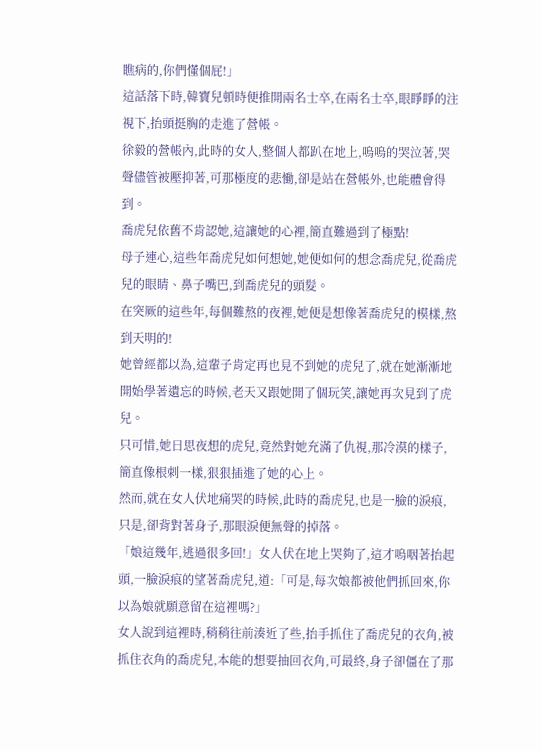瞧病的,你們懂個屁!」
這話落下時,韓寶兒頓時便推開兩名士卒,在兩名士卒,眼睜睜的注視下,抬頭挺胸的走進了營帳。
徐毅的營帳內,此時的女人,整個人都趴在地上,嗚嗚的哭泣著,哭聲儘管被壓抑著,可那極度的悲慟,卻是站在營帳外,也能體會得到。
喬虎兒依舊不肯認她,這讓她的心裡,簡直難過到了極點!
母子連心,這些年喬虎兒如何想她,她便如何的想念喬虎兒,從喬虎兒的眼睛、鼻子嘴巴,到喬虎兒的頭髮。
在突厥的這些年,每個難熬的夜裡,她便是想像著喬虎兒的模樣,熬到天明的!
她曾經都以為,這輩子肯定再也見不到她的虎兒了,就在她漸漸地開始學著遺忘的時候,老天又跟她開了個玩笑,讓她再次見到了虎兒。
只可惜,她日思夜想的虎兒,竟然對她充滿了仇視,那冷漠的樣子,簡直像根刺一樣,狠狠插進了她的心上。
然而,就在女人伏地痛哭的時候,此時的喬虎兒,也是一臉的淚痕,只是,卻背對著身子,那眼淚便無聲的掉落。
「娘這幾年,逃過很多回!」女人伏在地上哭夠了,這才嗚咽著抬起頭,一臉淚痕的望著喬虎兒,道:「可是,每次娘都被他們抓回來,你以為娘就願意留在這裡嗎?」
女人說到這裡時,稍稍往前湊近了些,抬手抓住了喬虎兒的衣角,被抓住衣角的喬虎兒,本能的想要抽回衣角,可最終,身子卻僵在了那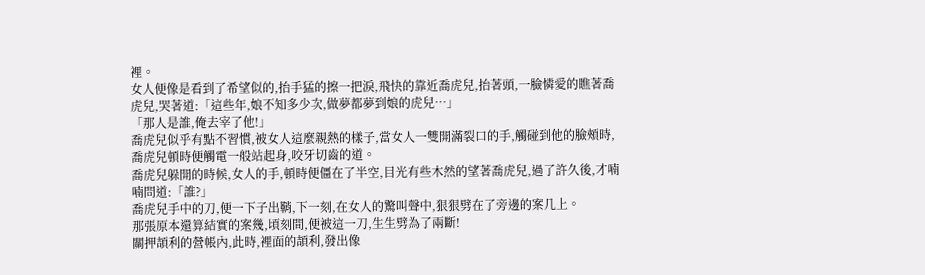裡。
女人便像是看到了希望似的,抬手猛的擦一把淚,飛快的靠近喬虎兒,抬著頭,一臉憐愛的瞧著喬虎兒,哭著道:「這些年,娘不知多少次,做夢都夢到娘的虎兒…」
「那人是誰,俺去宰了他!」
喬虎兒似乎有點不習慣,被女人這麼親熱的樣子,當女人一雙開滿裂口的手,觸碰到他的臉頰時,喬虎兒頓時便觸電一般站起身,咬牙切齒的道。
喬虎兒躲開的時候,女人的手,頓時便僵在了半空,目光有些木然的望著喬虎兒,過了許久後,才喃喃問道:「誰?」
喬虎兒手中的刀,便一下子出鞘,下一刻,在女人的驚叫聲中,狠狠劈在了旁邊的案几上。
那張原本還算結實的案幾,頃刻間,便被這一刀,生生劈為了兩斷!
關押頡利的營帳內,此時,裡面的頡利,發出像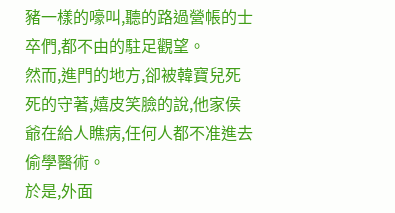豬一樣的嚎叫,聽的路過營帳的士卒們,都不由的駐足觀望。
然而,進門的地方,卻被韓寶兒死死的守著,嬉皮笑臉的說,他家侯爺在給人瞧病,任何人都不准進去偷學醫術。
於是,外面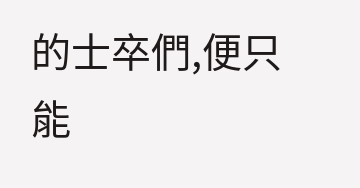的士卒們,便只能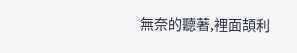無奈的聽著,裡面頡利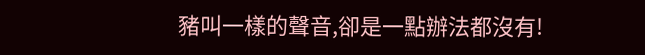豬叫一樣的聲音,卻是一點辦法都沒有!